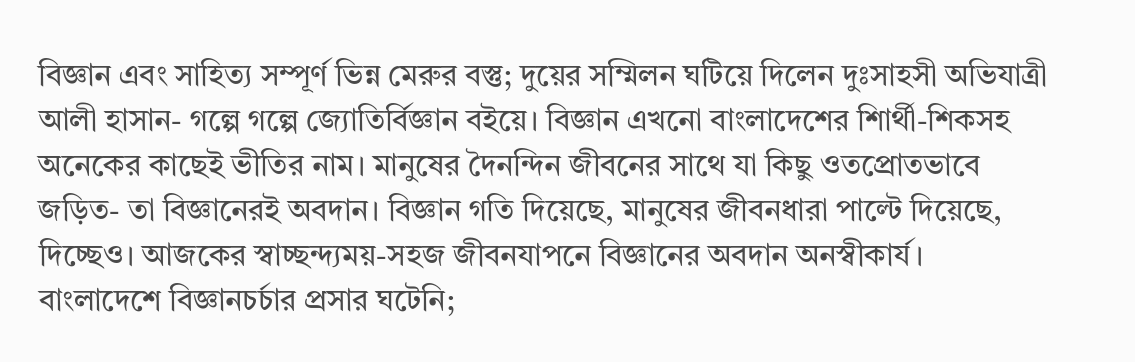বিজ্ঞান এবং সাহিত্য সম্পূর্ণ ভিন্ন মেরুর বস্তু; দুয়ের সম্মিলন ঘটিয়ে দিলেন দুঃসাহসী অভিযাত্রী আলী হাসান- গল্পে গল্পে জ্যোতির্বিজ্ঞান বইয়ে। বিজ্ঞান এখনো বাংলাদেশের শিার্থী-শিকসহ অনেকের কাছেই ভীতির নাম। মানুষের দৈনন্দিন জীবনের সাথে যা কিছু ওতপ্রোতভাবে জড়িত- তা বিজ্ঞানেরই অবদান। বিজ্ঞান গতি দিয়েছে, মানুষের জীবনধারা পাল্টে দিয়েছে, দিচ্ছেও। আজকের স্বাচ্ছন্দ্যময়-সহজ জীবনযাপনে বিজ্ঞানের অবদান অনস্বীকার্য।
বাংলাদেশে বিজ্ঞানচর্চার প্রসার ঘটেনি;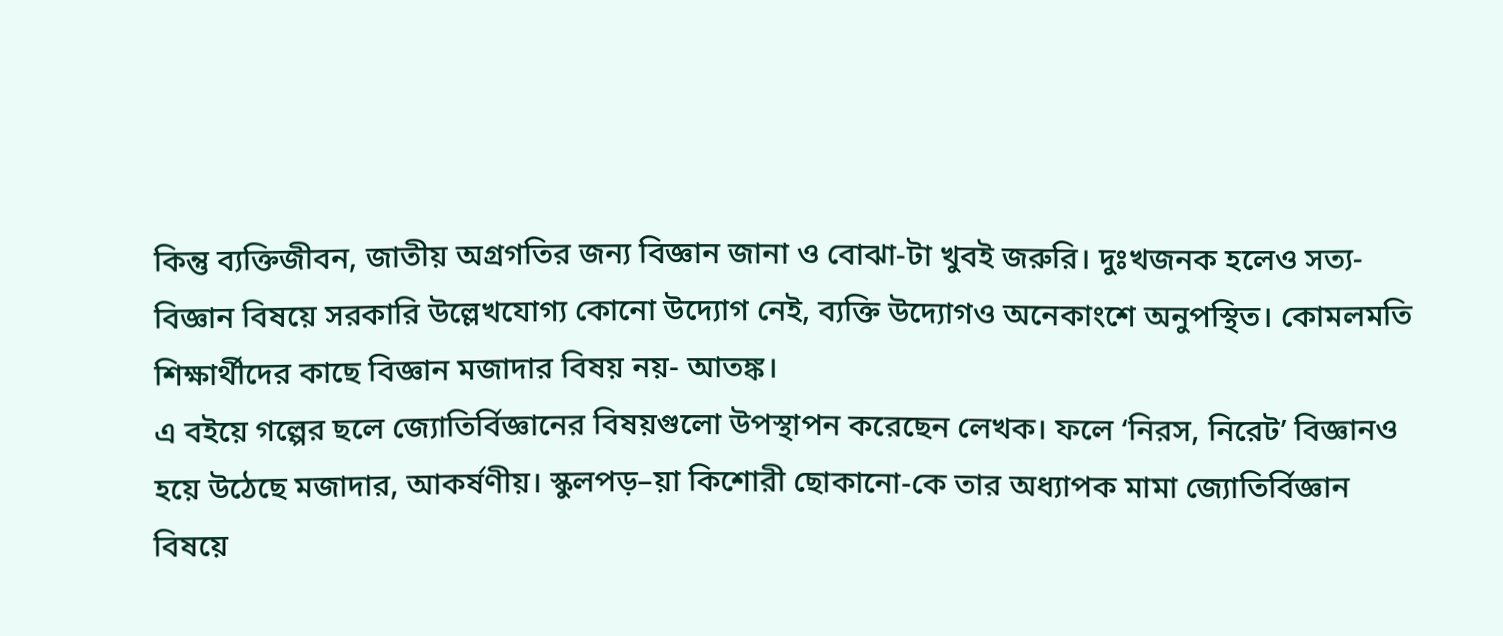কিন্তু ব্যক্তিজীবন, জাতীয় অগ্রগতির জন্য বিজ্ঞান জানা ও বোঝা-টা খুবই জরুরি। দুঃখজনক হলেও সত্য- বিজ্ঞান বিষয়ে সরকারি উল্লেখযোগ্য কোনো উদ্যোগ নেই, ব্যক্তি উদ্যোগও অনেকাংশে অনুপস্থিত। কোমলমতি শিক্ষার্থীদের কাছে বিজ্ঞান মজাদার বিষয় নয়- আতঙ্ক।
এ বইয়ে গল্পের ছলে জ্যোতির্বিজ্ঞানের বিষয়গুলো উপস্থাপন করেছেন লেখক। ফলে ‘নিরস, নিরেট’ বিজ্ঞানও হয়ে উঠেছে মজাদার, আকর্ষণীয়। স্কুলপড়–য়া কিশোরী ছোকানো-কে তার অধ্যাপক মামা জ্যোতির্বিজ্ঞান বিষয়ে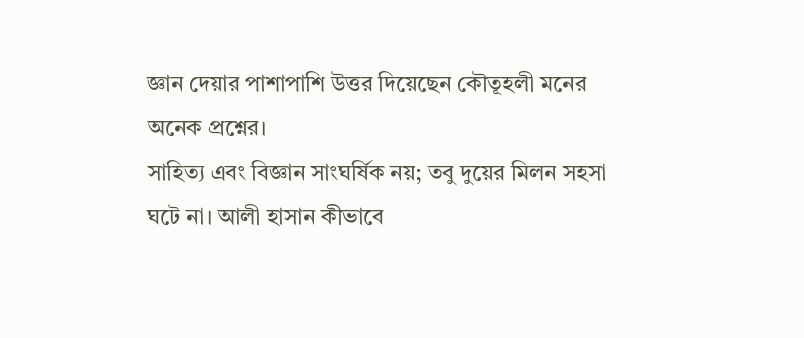জ্ঞান দেয়ার পাশাপাশি উত্তর দিয়েছেন কৌতূহলী মনের অনেক প্রশ্নের।
সাহিত্য এবং বিজ্ঞান সাংঘর্ষিক নয়; তবু দুয়ের মিলন সহসা ঘটে না। আলী হাসান কীভাবে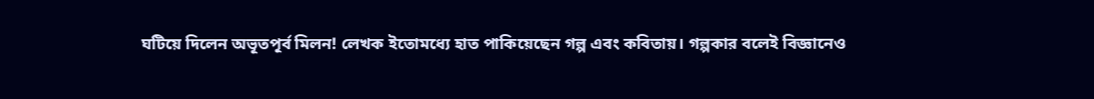ঘটিয়ে দিলেন অভূতপূর্ব মিলন! লেখক ইতোমধ্যে হাত পাকিয়েছেন গল্প এবং কবিতায়। গল্পকার বলেই বিজ্ঞানেও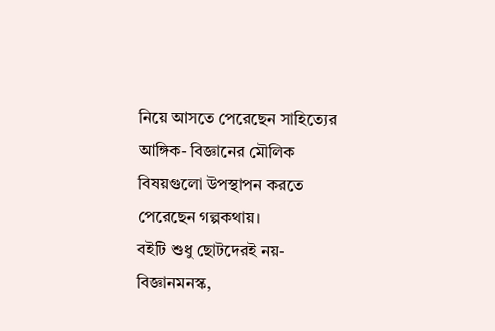নিয়ে আসতে পেরেছেন সাহিত্যের আঙ্গিক- বিজ্ঞানের মৌলিক বিষয়গুলো উপস্থাপন করতে পেরেছেন গল্পকথায়।
বইটি শুধু ছোটদেরই নয়- বিজ্ঞানমনস্ক,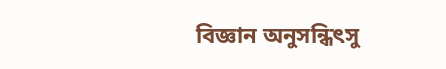বিজ্ঞান অনুসন্ধিৎসু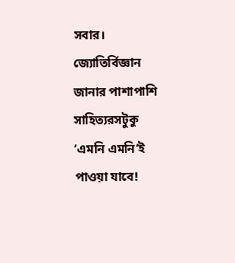সবার। জ্যোতির্বিজ্ঞান জানার পাশাপাশি সাহিত্যরসটুকু ‘এমনি এমনি’ই পাওয়া যাবে!